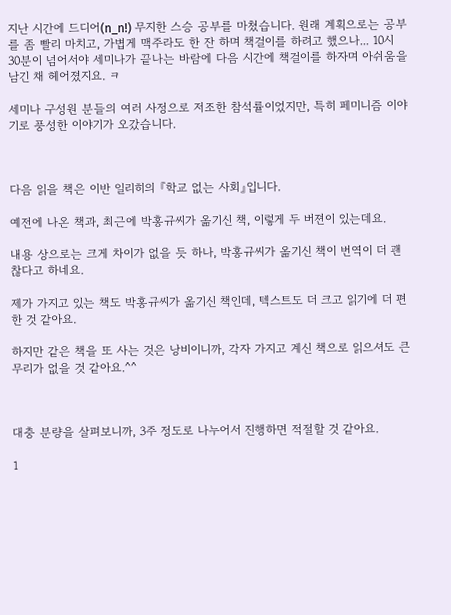지난 시간에 드디어(n_n!) 무지한 스승 공부를 마쳤습니다. 원래 계획으로는 공부를 좀 빨리 마치고, 가볍게 맥주라도 한 잔 하며 책걸이를 하려고 했으나... 10시 30분이 넘어서야 세미나가 끝나는 바람에 다음 시간에 책걸이를 하자며 아쉬움을 남긴 채 헤어졌지요. ㅋ

세미나 구성원 분들의 여러 사정으로 저조한 참석률이었지만, 특히 페미니즘 이야기로 풍성한 이야기가 오갔습니다.



다음 읽을 책은 이반 일리히의 『학교 없는 사회』입니다.

예전에 나온 책과, 최근에 박홍규씨가 옮기신 책, 이렇게 두 버젼이 있는데요.

내용 상으로는 크게 차이가 없을 듯 하나, 박홍규씨가 옮기신 책이 번역이 더 괜찮다고 하네요.

제가 가지고 있는 책도 박홍규씨가 옮기신 책인데, 텍스트도 더 크고 읽기에 더 편한 것 같아요.

하지만 같은 책을 또 사는 것은 낭비이니까, 각자 가지고 계신 책으로 읽으셔도 큰 무리가 없을 것 같아요.^^



대충 분량을 살펴보니까, 3주 정도로 나누어서 진행하면 적절할 것 같아요.

1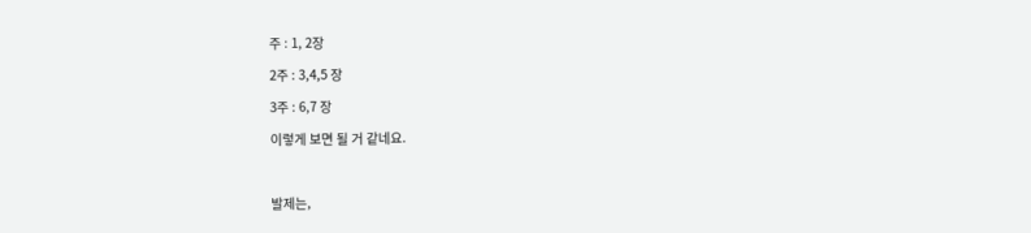주 : 1, 2장

2주 : 3,4,5 장

3주 : 6,7 장

이렇게 보면 될 거 같네요.



발제는,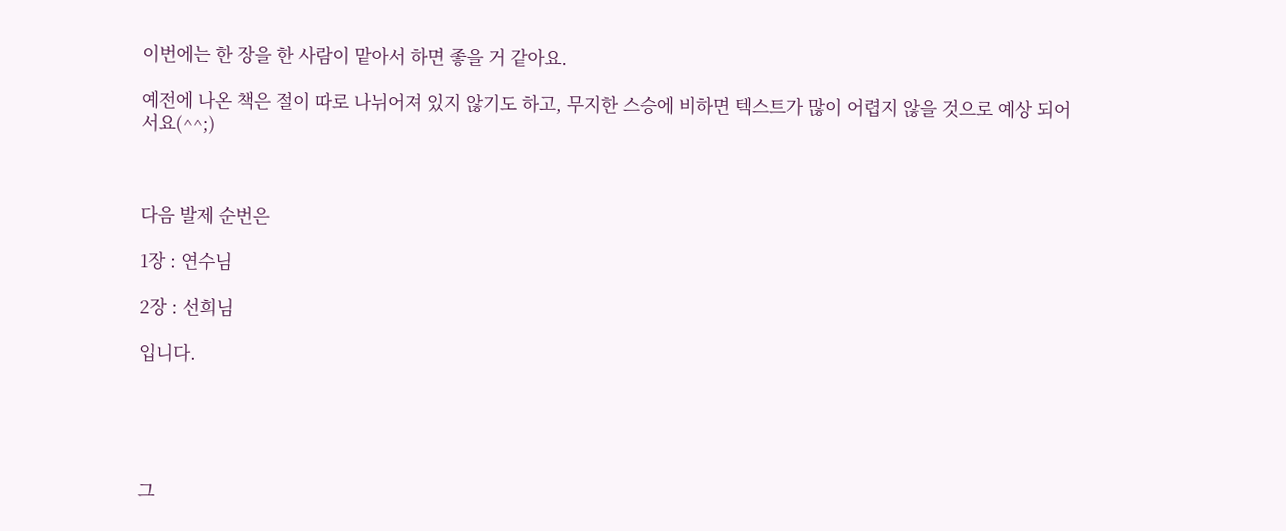이번에는 한 장을 한 사람이 맡아서 하면 좋을 거 같아요.

예전에 나온 책은 절이 따로 나뉘어져 있지 않기도 하고, 무지한 스승에 비하면 텍스트가 많이 어렵지 않을 것으로 예상 되어서요(^^;)



다음 발제 순번은

1장 : 연수님

2장 : 선희님

입니다.





그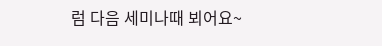럼 다음 세미나때 뵈어요~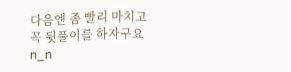다음엔 좀 빨리 마치고 꼭 뒷풀이를 하자구요 n_n